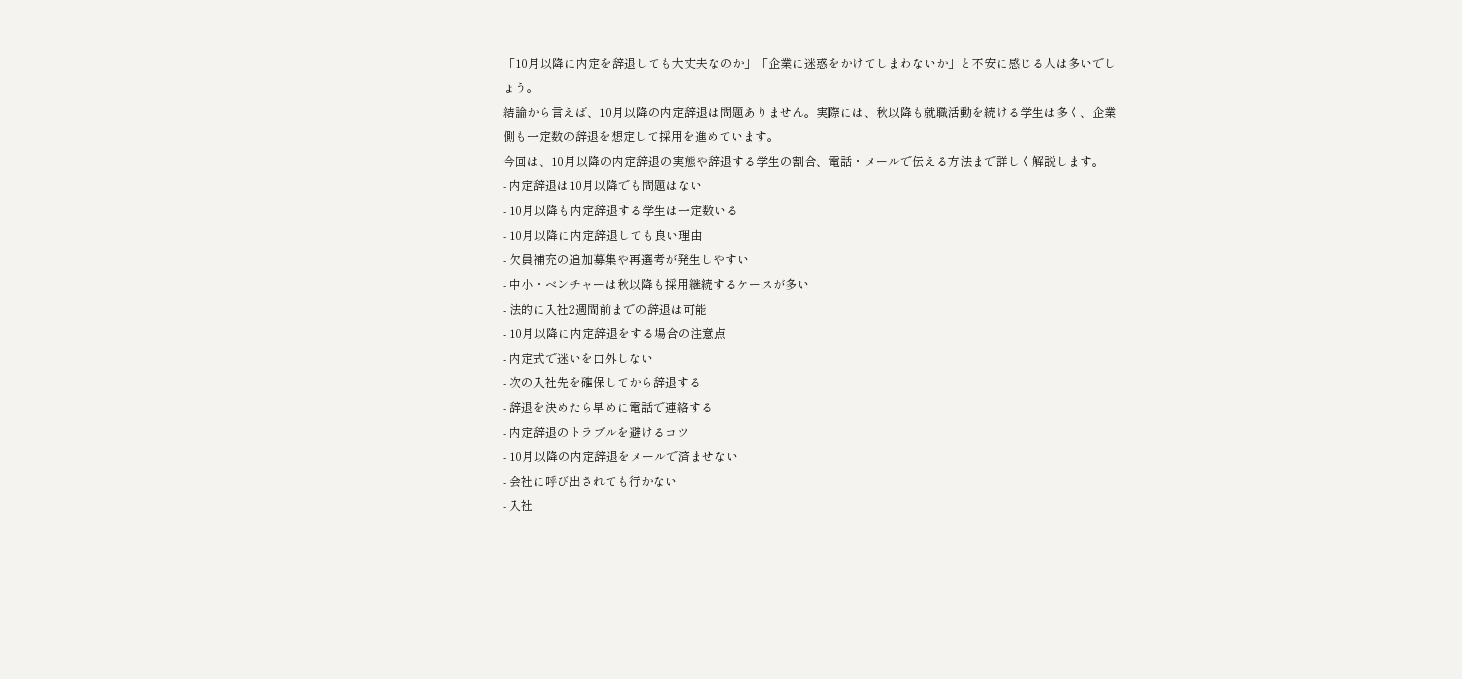「10月以降に内定を辞退しても大丈夫なのか」「企業に迷惑をかけてしまわないか」と不安に感じる人は多いでしょう。
結論から言えば、10月以降の内定辞退は問題ありません。実際には、秋以降も就職活動を続ける学生は多く、企業側も一定数の辞退を想定して採用を進めています。
今回は、10月以降の内定辞退の実態や辞退する学生の割合、電話・メールで伝える方法まで詳しく解説します。
- 内定辞退は10月以降でも問題はない
- 10月以降も内定辞退する学生は一定数いる
- 10月以降に内定辞退しても良い理由
- 欠員補充の追加募集や再選考が発生しやすい
- 中小・ベンチャーは秋以降も採用継続するケースが多い
- 法的に入社2週間前までの辞退は可能
- 10月以降に内定辞退をする場合の注意点
- 内定式で迷いを口外しない
- 次の入社先を確保してから辞退する
- 辞退を決めたら早めに電話で連絡する
- 内定辞退のトラブルを避けるコツ
- 10月以降の内定辞退をメールで済ませない
- 会社に呼び出されても行かない
- 入社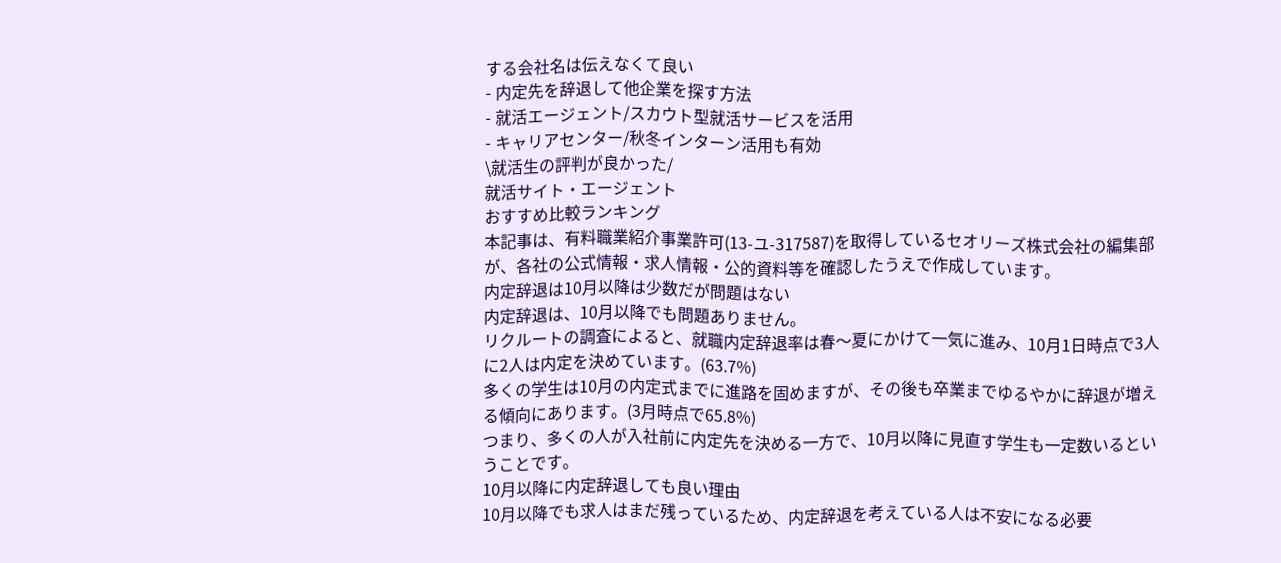する会社名は伝えなくて良い
- 内定先を辞退して他企業を探す方法
- 就活エージェント/スカウト型就活サービスを活用
- キャリアセンター/秋冬インターン活用も有効
\就活生の評判が良かった/
就活サイト・エージェント
おすすめ比較ランキング
本記事は、有料職業紹介事業許可(13-ユ-317587)を取得しているセオリーズ株式会社の編集部が、各社の公式情報・求人情報・公的資料等を確認したうえで作成しています。
内定辞退は10月以降は少数だが問題はない
内定辞退は、10月以降でも問題ありません。
リクルートの調査によると、就職内定辞退率は春〜夏にかけて一気に進み、10月1日時点で3人に2人は内定を決めています。(63.7%)
多くの学生は10月の内定式までに進路を固めますが、その後も卒業までゆるやかに辞退が増える傾向にあります。(3月時点で65.8%)
つまり、多くの人が入社前に内定先を決める一方で、10月以降に見直す学生も一定数いるということです。
10月以降に内定辞退しても良い理由
10月以降でも求人はまだ残っているため、内定辞退を考えている人は不安になる必要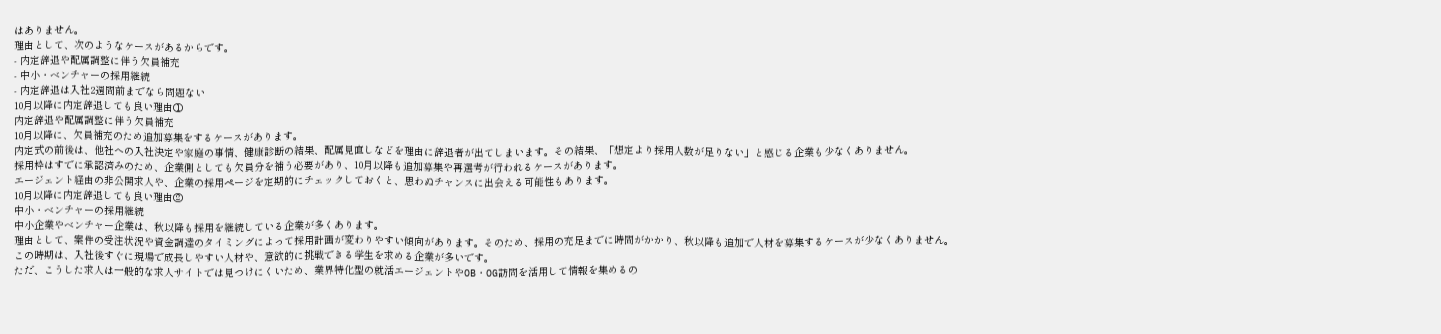はありません。
理由として、次のようなケースがあるからです。
- 内定辞退や配属調整に伴う欠員補充
- 中小・ベンチャーの採用継続
- 内定辞退は入社2週間前までなら問題ない
10月以降に内定辞退しても良い理由①
内定辞退や配属調整に伴う欠員補充
10月以降に、欠員補充のため追加募集をするケースがあります。
内定式の前後は、他社への入社決定や家庭の事情、健康診断の結果、配属見直しなどを理由に辞退者が出てしまいます。その結果、「想定より採用人数が足りない」と感じる企業も少なくありません。
採用枠はすでに承認済みのため、企業側としても欠員分を補う必要があり、10月以降も追加募集や再選考が行われるケースがあります。
エージェント経由の非公開求人や、企業の採用ページを定期的にチェックしておくと、思わぬチャンスに出会える可能性もあります。
10月以降に内定辞退しても良い理由②
中小・ベンチャーの採用継続
中小企業やベンチャー企業は、秋以降も採用を継続している企業が多くあります。
理由として、案件の受注状況や資金調達のタイミングによって採用計画が変わりやすい傾向があります。そのため、採用の充足までに時間がかかり、秋以降も追加で人材を募集するケースが少なくありません。
この時期は、入社後すぐに現場で成長しやすい人材や、意欲的に挑戦できる学生を求める企業が多いです。
ただ、こうした求人は一般的な求人サイトでは見つけにくいため、業界特化型の就活エージェントやOB・OG訪問を活用して情報を集めるの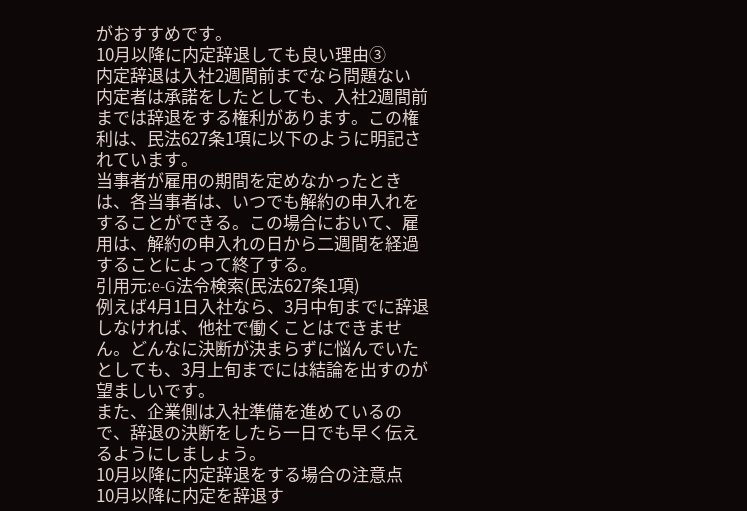がおすすめです。
10月以降に内定辞退しても良い理由③
内定辞退は入社2週間前までなら問題ない
内定者は承諾をしたとしても、入社2週間前までは辞退をする権利があります。この権利は、民法627条1項に以下のように明記されています。
当事者が雇用の期間を定めなかったときは、各当事者は、いつでも解約の申入れをすることができる。この場合において、雇用は、解約の申入れの日から二週間を経過することによって終了する。
引用元:e-G法令検索(民法627条1項)
例えば4月1日入社なら、3月中旬までに辞退しなければ、他社で働くことはできません。どんなに決断が決まらずに悩んでいたとしても、3月上旬までには結論を出すのが望ましいです。
また、企業側は入社準備を進めているので、辞退の決断をしたら一日でも早く伝えるようにしましょう。
10月以降に内定辞退をする場合の注意点
10月以降に内定を辞退す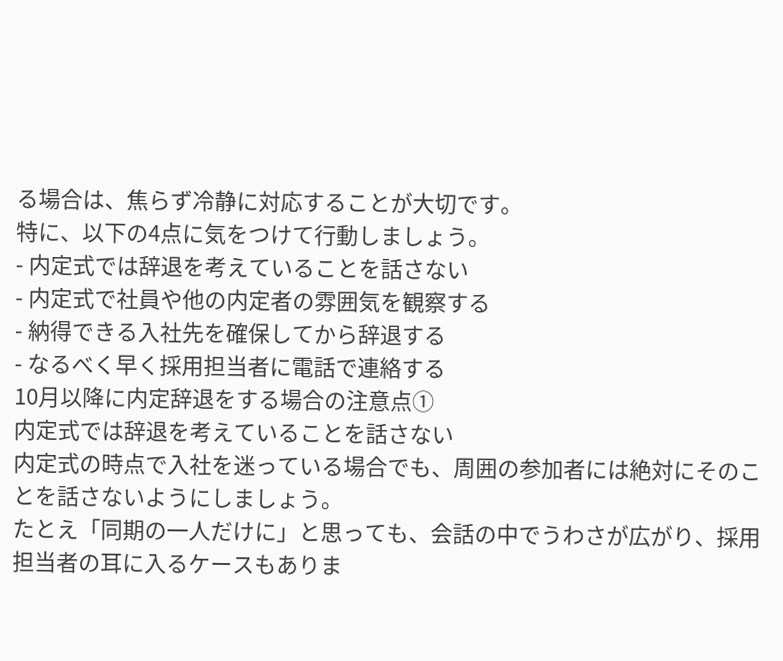る場合は、焦らず冷静に対応することが大切です。
特に、以下の4点に気をつけて行動しましょう。
- 内定式では辞退を考えていることを話さない
- 内定式で社員や他の内定者の雰囲気を観察する
- 納得できる入社先を確保してから辞退する
- なるべく早く採用担当者に電話で連絡する
10月以降に内定辞退をする場合の注意点①
内定式では辞退を考えていることを話さない
内定式の時点で入社を迷っている場合でも、周囲の参加者には絶対にそのことを話さないようにしましょう。
たとえ「同期の一人だけに」と思っても、会話の中でうわさが広がり、採用担当者の耳に入るケースもありま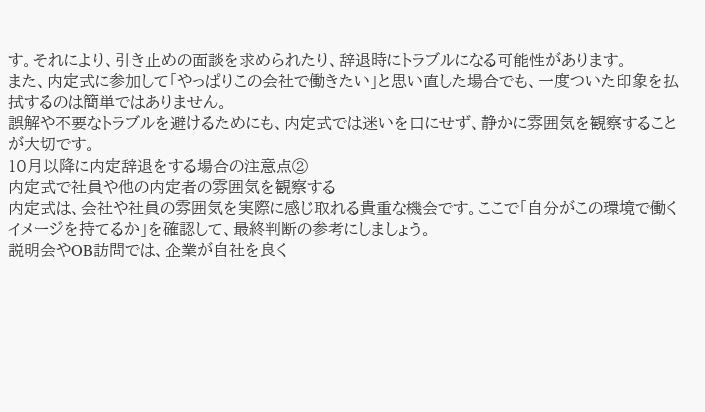す。それにより、引き止めの面談を求められたり、辞退時にトラブルになる可能性があります。
また、内定式に参加して「やっぱりこの会社で働きたい」と思い直した場合でも、一度ついた印象を払拭するのは簡単ではありません。
誤解や不要なトラブルを避けるためにも、内定式では迷いを口にせず、静かに雰囲気を観察することが大切です。
10月以降に内定辞退をする場合の注意点②
内定式で社員や他の内定者の雰囲気を観察する
内定式は、会社や社員の雰囲気を実際に感じ取れる貴重な機会です。ここで「自分がこの環境で働くイメージを持てるか」を確認して、最終判断の参考にしましょう。
説明会やOB訪問では、企業が自社を良く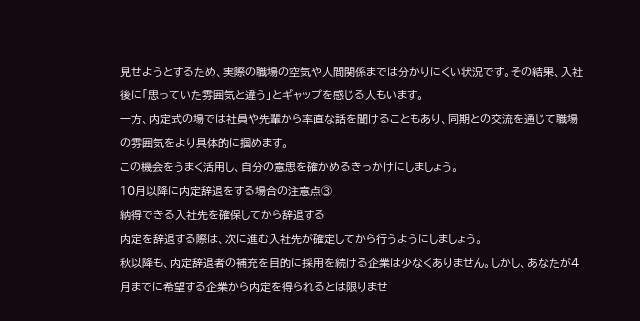見せようとするため、実際の職場の空気や人間関係までは分かりにくい状況です。その結果、入社後に「思っていた雰囲気と違う」とギャップを感じる人もいます。
一方、内定式の場では社員や先輩から率直な話を聞けることもあり、同期との交流を通じて職場の雰囲気をより具体的に掴めます。
この機会をうまく活用し、自分の意思を確かめるきっかけにしましょう。
10月以降に内定辞退をする場合の注意点③
納得できる入社先を確保してから辞退する
内定を辞退する際は、次に進む入社先が確定してから行うようにしましょう。
秋以降も、内定辞退者の補充を目的に採用を続ける企業は少なくありません。しかし、あなたが4月までに希望する企業から内定を得られるとは限りませ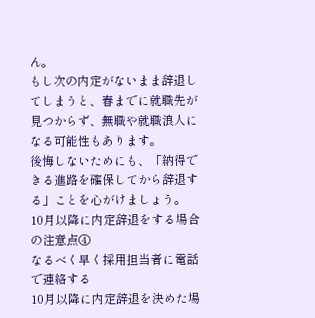ん。
もし次の内定がないまま辞退してしまうと、春までに就職先が見つからず、無職や就職浪人になる可能性もあります。
後悔しないためにも、「納得できる進路を確保してから辞退する」ことを心がけましょう。
10月以降に内定辞退をする場合の注意点④
なるべく早く採用担当者に電話で連絡する
10月以降に内定辞退を決めた場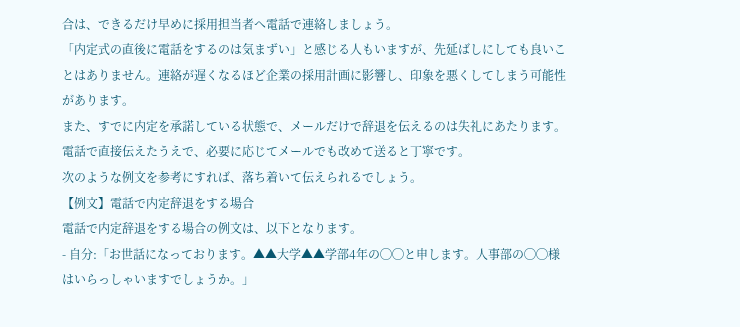合は、できるだけ早めに採用担当者へ電話で連絡しましょう。
「内定式の直後に電話をするのは気まずい」と感じる人もいますが、先延ばしにしても良いことはありません。連絡が遅くなるほど企業の採用計画に影響し、印象を悪くしてしまう可能性があります。
また、すでに内定を承諾している状態で、メールだけで辞退を伝えるのは失礼にあたります。電話で直接伝えたうえで、必要に応じてメールでも改めて送ると丁寧です。
次のような例文を参考にすれば、落ち着いて伝えられるでしょう。
【例文】電話で内定辞退をする場合
電話で内定辞退をする場合の例文は、以下となります。
- 自分:「お世話になっております。▲▲大学▲▲学部4年の◯◯と申します。人事部の◯◯様はいらっしゃいますでしょうか。」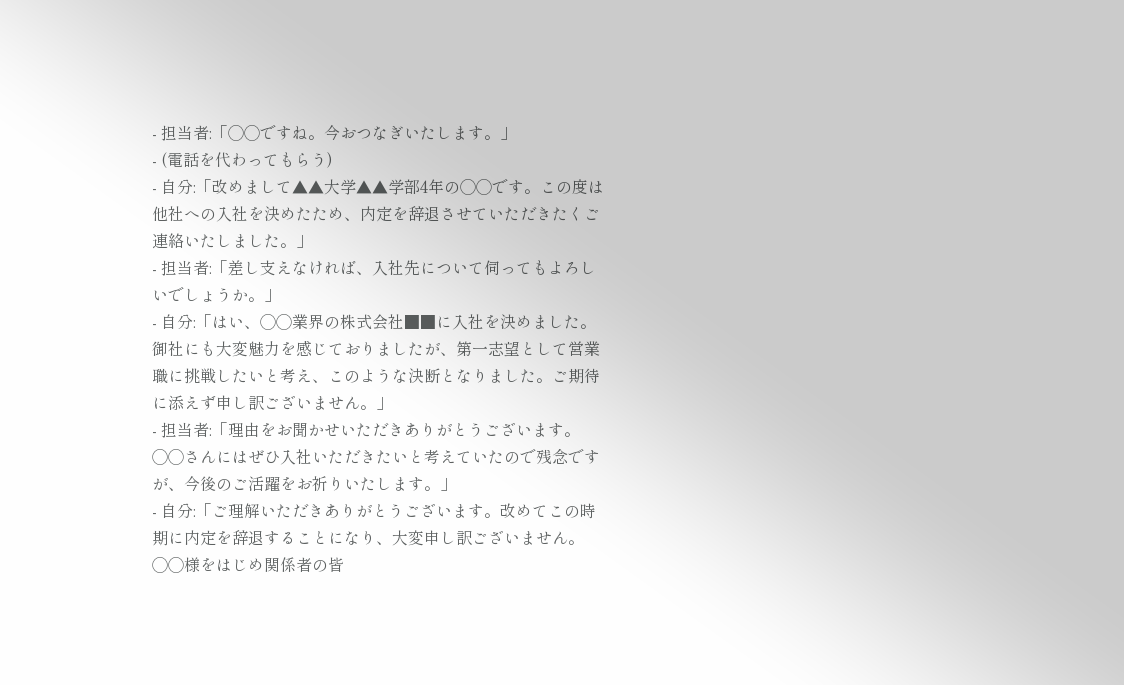- 担当者:「◯◯ですね。今おつなぎいたします。」
- (電話を代わってもらう)
- 自分:「改めまして▲▲大学▲▲学部4年の◯◯です。この度は他社への入社を決めたため、内定を辞退させていただきたくご連絡いたしました。」
- 担当者:「差し支えなければ、入社先について伺ってもよろしいでしょうか。」
- 自分:「はい、◯◯業界の株式会社■■に入社を決めました。御社にも大変魅力を感じておりましたが、第一志望として営業職に挑戦したいと考え、このような決断となりました。ご期待に添えず申し訳ございません。」
- 担当者:「理由をお聞かせいただきありがとうございます。◯◯さんにはぜひ入社いただきたいと考えていたので残念ですが、今後のご活躍をお祈りいたします。」
- 自分:「ご理解いただきありがとうございます。改めてこの時期に内定を辞退することになり、大変申し訳ございません。◯◯様をはじめ関係者の皆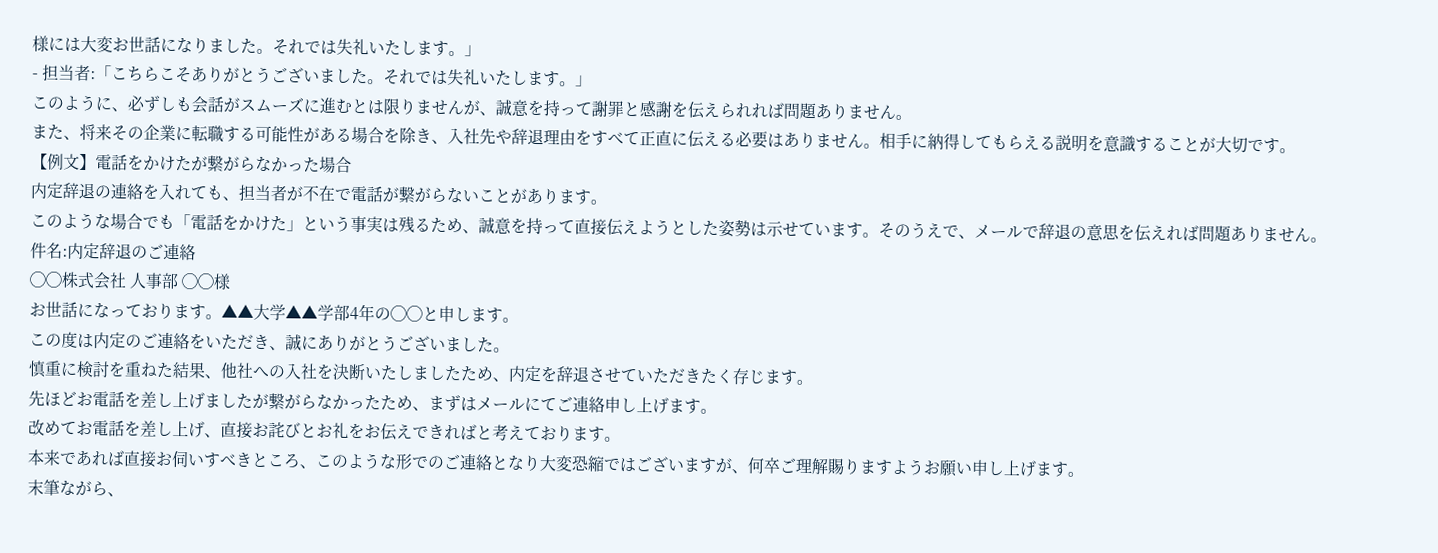様には大変お世話になりました。それでは失礼いたします。」
- 担当者:「こちらこそありがとうございました。それでは失礼いたします。」
このように、必ずしも会話がスムーズに進むとは限りませんが、誠意を持って謝罪と感謝を伝えられれば問題ありません。
また、将来その企業に転職する可能性がある場合を除き、入社先や辞退理由をすべて正直に伝える必要はありません。相手に納得してもらえる説明を意識することが大切です。
【例文】電話をかけたが繋がらなかった場合
内定辞退の連絡を入れても、担当者が不在で電話が繋がらないことがあります。
このような場合でも「電話をかけた」という事実は残るため、誠意を持って直接伝えようとした姿勢は示せています。そのうえで、メールで辞退の意思を伝えれば問題ありません。
件名:内定辞退のご連絡
◯◯株式会社 人事部 ◯◯様
お世話になっております。▲▲大学▲▲学部4年の◯◯と申します。
この度は内定のご連絡をいただき、誠にありがとうございました。
慎重に検討を重ねた結果、他社への入社を決断いたしましたため、内定を辞退させていただきたく存じます。
先ほどお電話を差し上げましたが繋がらなかったため、まずはメールにてご連絡申し上げます。
改めてお電話を差し上げ、直接お詫びとお礼をお伝えできればと考えております。
本来であれば直接お伺いすべきところ、このような形でのご連絡となり大変恐縮ではございますが、何卒ご理解賜りますようお願い申し上げます。
末筆ながら、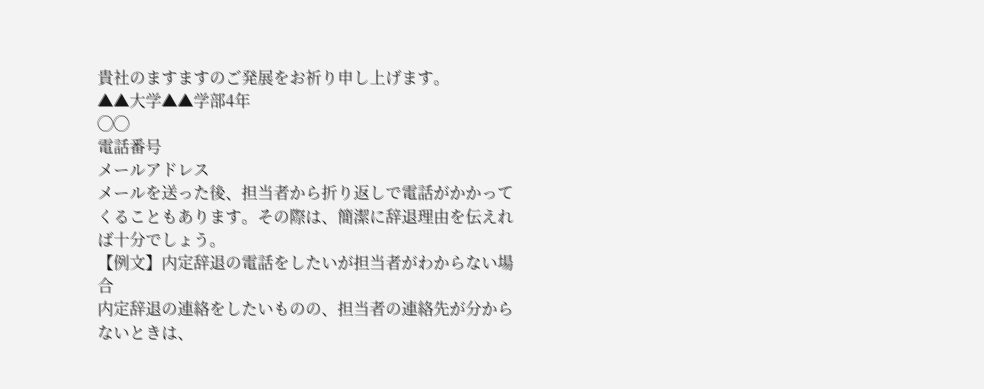貴社のますますのご発展をお祈り申し上げます。
▲▲大学▲▲学部4年
◯◯
電話番号
メールアドレス
メールを送った後、担当者から折り返しで電話がかかってくることもあります。その際は、簡潔に辞退理由を伝えれば十分でしょう。
【例文】内定辞退の電話をしたいが担当者がわからない場合
内定辞退の連絡をしたいものの、担当者の連絡先が分からないときは、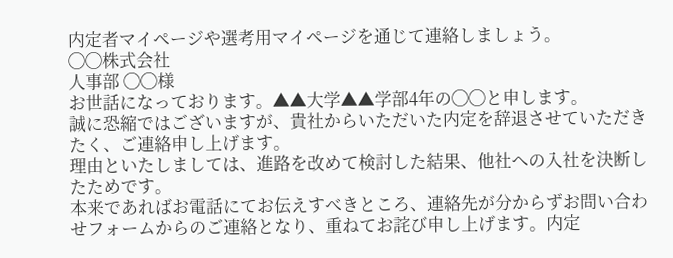内定者マイページや選考用マイページを通じて連絡しましょう。
◯◯株式会社
人事部 ◯◯様
お世話になっております。▲▲大学▲▲学部4年の◯◯と申します。
誠に恐縮ではございますが、貴社からいただいた内定を辞退させていただきたく、ご連絡申し上げます。
理由といたしましては、進路を改めて検討した結果、他社への入社を決断したためです。
本来であればお電話にてお伝えすべきところ、連絡先が分からずお問い合わせフォームからのご連絡となり、重ねてお詫び申し上げます。内定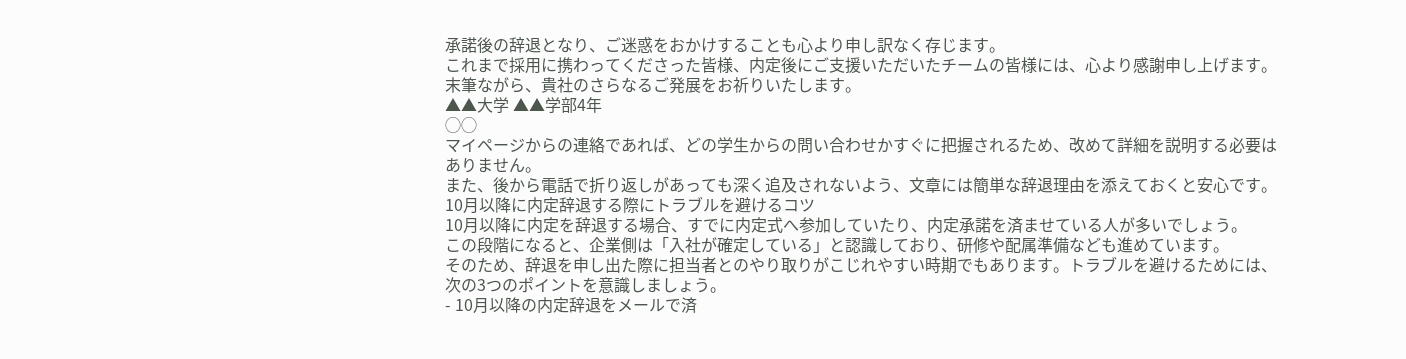承諾後の辞退となり、ご迷惑をおかけすることも心より申し訳なく存じます。
これまで採用に携わってくださった皆様、内定後にご支援いただいたチームの皆様には、心より感謝申し上げます。
末筆ながら、貴社のさらなるご発展をお祈りいたします。
▲▲大学 ▲▲学部4年
◯◯
マイページからの連絡であれば、どの学生からの問い合わせかすぐに把握されるため、改めて詳細を説明する必要はありません。
また、後から電話で折り返しがあっても深く追及されないよう、文章には簡単な辞退理由を添えておくと安心です。
10月以降に内定辞退する際にトラブルを避けるコツ
10月以降に内定を辞退する場合、すでに内定式へ参加していたり、内定承諾を済ませている人が多いでしょう。
この段階になると、企業側は「入社が確定している」と認識しており、研修や配属準備なども進めています。
そのため、辞退を申し出た際に担当者とのやり取りがこじれやすい時期でもあります。トラブルを避けるためには、次の3つのポイントを意識しましょう。
- 10月以降の内定辞退をメールで済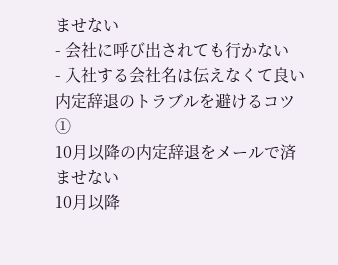ませない
- 会社に呼び出されても行かない
- 入社する会社名は伝えなくて良い
内定辞退のトラブルを避けるコツ①
10月以降の内定辞退をメールで済ませない
10月以降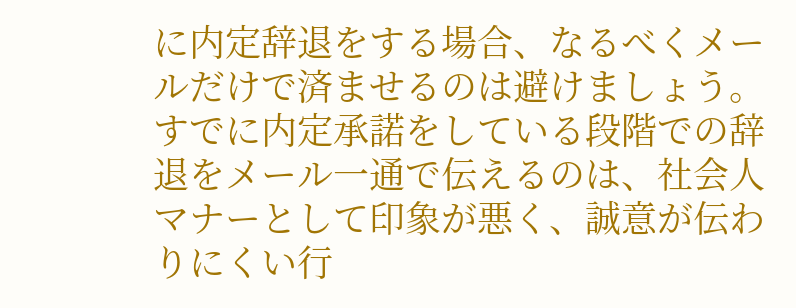に内定辞退をする場合、なるべくメールだけで済ませるのは避けましょう。
すでに内定承諾をしている段階での辞退をメール一通で伝えるのは、社会人マナーとして印象が悪く、誠意が伝わりにくい行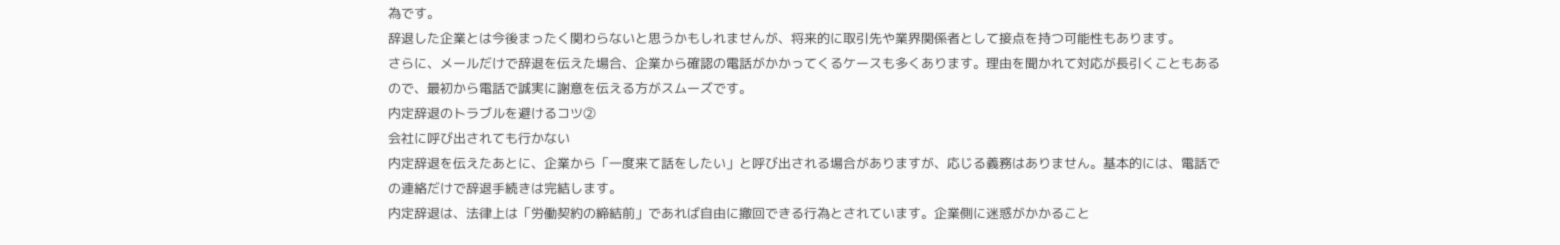為です。
辞退した企業とは今後まったく関わらないと思うかもしれませんが、将来的に取引先や業界関係者として接点を持つ可能性もあります。
さらに、メールだけで辞退を伝えた場合、企業から確認の電話がかかってくるケースも多くあります。理由を聞かれて対応が長引くこともあるので、最初から電話で誠実に謝意を伝える方がスムーズです。
内定辞退のトラブルを避けるコツ②
会社に呼び出されても行かない
内定辞退を伝えたあとに、企業から「一度来て話をしたい」と呼び出される場合がありますが、応じる義務はありません。基本的には、電話での連絡だけで辞退手続きは完結します。
内定辞退は、法律上は「労働契約の締結前」であれば自由に撤回できる行為とされています。企業側に迷惑がかかること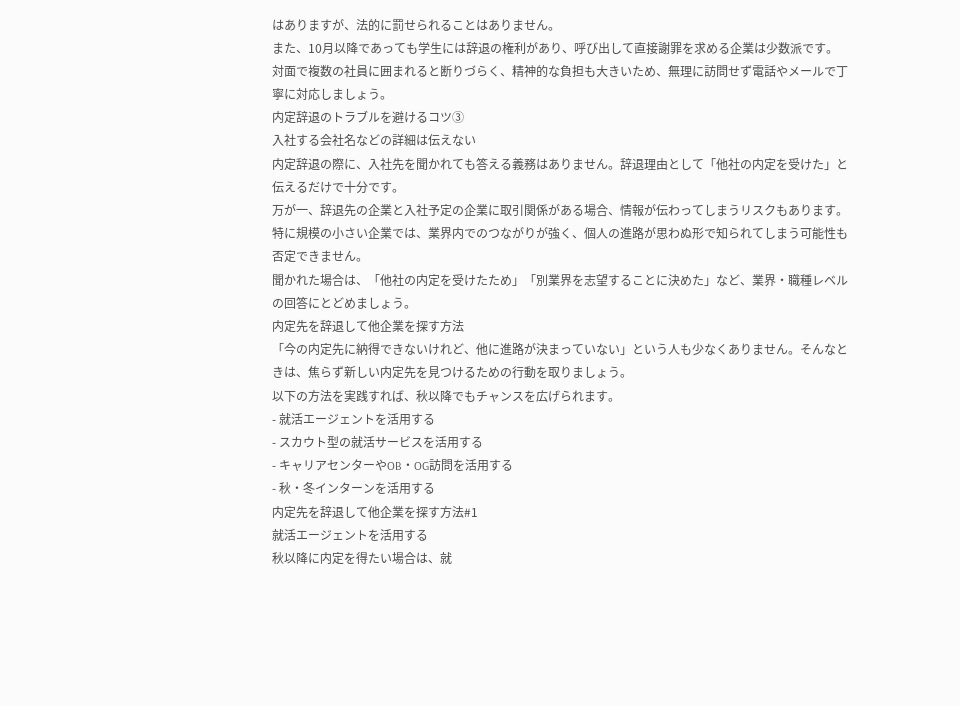はありますが、法的に罰せられることはありません。
また、10月以降であっても学生には辞退の権利があり、呼び出して直接謝罪を求める企業は少数派です。
対面で複数の社員に囲まれると断りづらく、精神的な負担も大きいため、無理に訪問せず電話やメールで丁寧に対応しましょう。
内定辞退のトラブルを避けるコツ③
入社する会社名などの詳細は伝えない
内定辞退の際に、入社先を聞かれても答える義務はありません。辞退理由として「他社の内定を受けた」と伝えるだけで十分です。
万が一、辞退先の企業と入社予定の企業に取引関係がある場合、情報が伝わってしまうリスクもあります。
特に規模の小さい企業では、業界内でのつながりが強く、個人の進路が思わぬ形で知られてしまう可能性も否定できません。
聞かれた場合は、「他社の内定を受けたため」「別業界を志望することに決めた」など、業界・職種レベルの回答にとどめましょう。
内定先を辞退して他企業を探す方法
「今の内定先に納得できないけれど、他に進路が決まっていない」という人も少なくありません。そんなときは、焦らず新しい内定先を見つけるための行動を取りましょう。
以下の方法を実践すれば、秋以降でもチャンスを広げられます。
- 就活エージェントを活用する
- スカウト型の就活サービスを活用する
- キャリアセンターやOB・OG訪問を活用する
- 秋・冬インターンを活用する
内定先を辞退して他企業を探す方法#1
就活エージェントを活用する
秋以降に内定を得たい場合は、就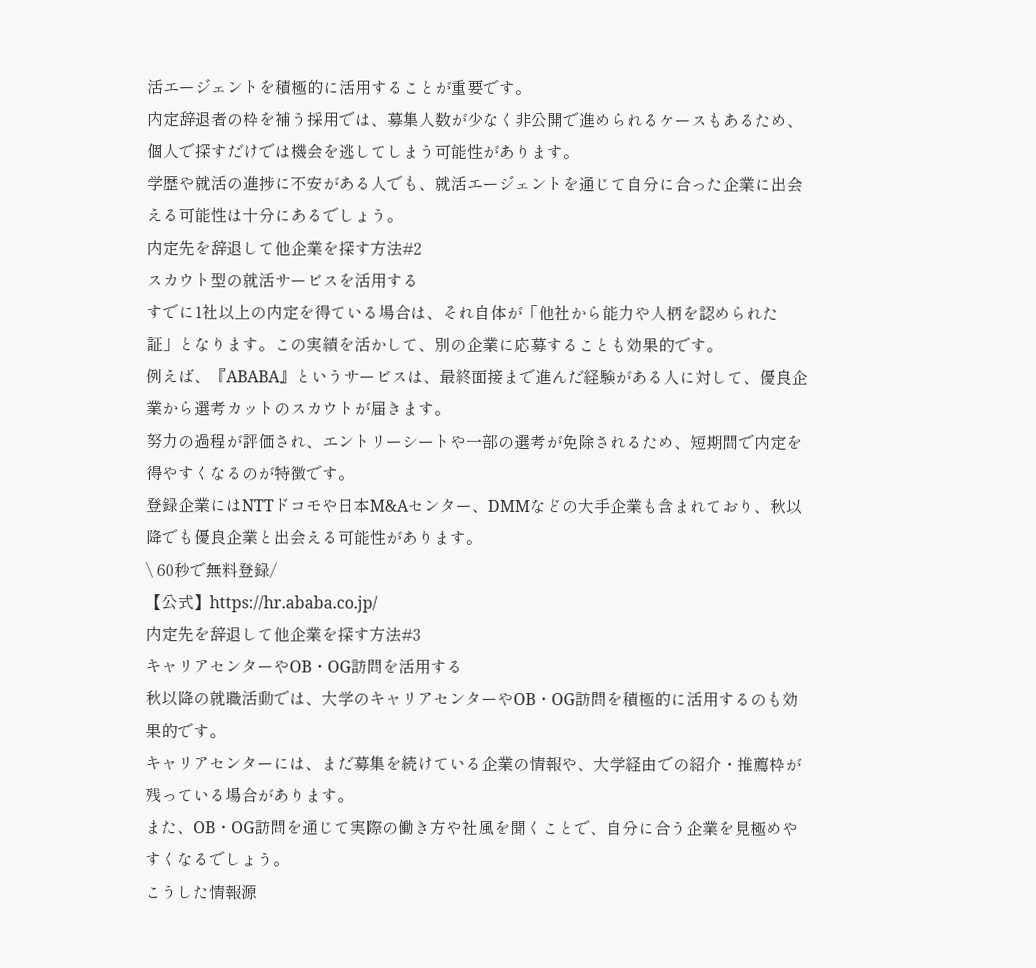活エージェントを積極的に活用することが重要です。
内定辞退者の枠を補う採用では、募集人数が少なく非公開で進められるケースもあるため、個人で探すだけでは機会を逃してしまう可能性があります。
学歴や就活の進捗に不安がある人でも、就活エージェントを通じて自分に合った企業に出会える可能性は十分にあるでしょう。
内定先を辞退して他企業を探す方法#2
スカウト型の就活サービスを活用する
すでに1社以上の内定を得ている場合は、それ自体が「他社から能力や人柄を認められた証」となります。この実績を活かして、別の企業に応募することも効果的です。
例えば、『ABABA』というサービスは、最終面接まで進んだ経験がある人に対して、優良企業から選考カットのスカウトが届きます。
努力の過程が評価され、エントリーシートや一部の選考が免除されるため、短期間で内定を得やすくなるのが特徴です。
登録企業にはNTTドコモや日本M&Aセンター、DMMなどの大手企業も含まれており、秋以降でも優良企業と出会える可能性があります。
\ 60秒で無料登録/
【公式】https://hr.ababa.co.jp/
内定先を辞退して他企業を探す方法#3
キャリアセンターやOB・OG訪問を活用する
秋以降の就職活動では、大学のキャリアセンターやOB・OG訪問を積極的に活用するのも効果的です。
キャリアセンターには、まだ募集を続けている企業の情報や、大学経由での紹介・推薦枠が残っている場合があります。
また、OB・OG訪問を通じて実際の働き方や社風を聞くことで、自分に合う企業を見極めやすくなるでしょう。
こうした情報源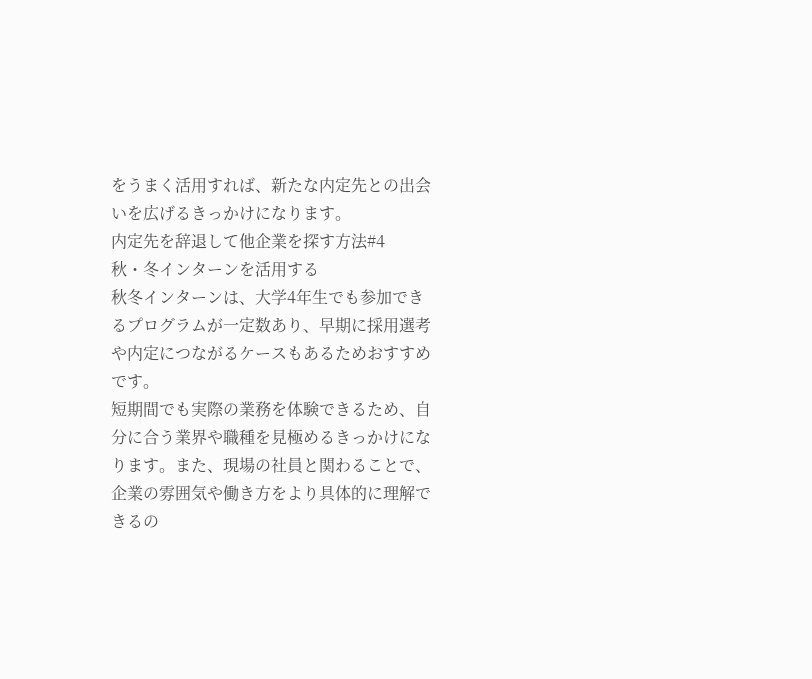をうまく活用すれば、新たな内定先との出会いを広げるきっかけになります。
内定先を辞退して他企業を探す方法#4
秋・冬インターンを活用する
秋冬インターンは、大学4年生でも参加できるプログラムが一定数あり、早期に採用選考や内定につながるケースもあるためおすすめです。
短期間でも実際の業務を体験できるため、自分に合う業界や職種を見極めるきっかけになります。また、現場の社員と関わることで、企業の雰囲気や働き方をより具体的に理解できるの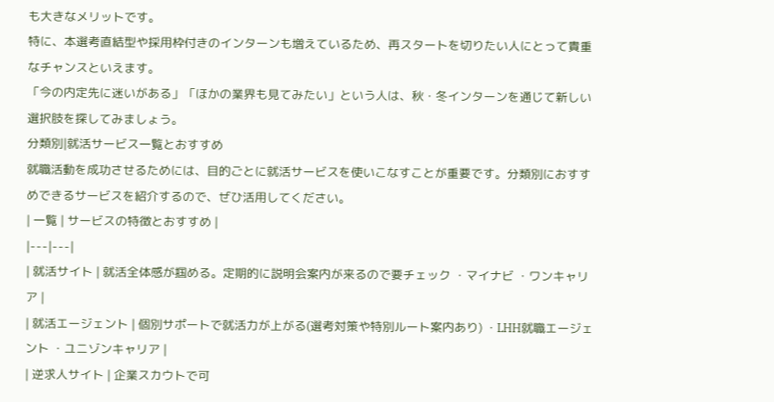も大きなメリットです。
特に、本選考直結型や採用枠付きのインターンも増えているため、再スタートを切りたい人にとって貴重なチャンスといえます。
「今の内定先に迷いがある」「ほかの業界も見てみたい」という人は、秋・冬インターンを通じて新しい選択肢を探してみましょう。
分類別|就活サービス一覧とおすすめ
就職活動を成功させるためには、目的ごとに就活サービスを使いこなすことが重要です。分類別におすすめできるサービスを紹介するので、ぜひ活用してください。
| 一覧 | サービスの特徴とおすすめ |
|---|---|
| 就活サイト | 就活全体感が掴める。定期的に説明会案内が来るので要チェック ・マイナビ ・ワンキャリア |
| 就活エージェント | 個別サポートで就活力が上がる(選考対策や特別ルート案内あり) ・LHH就職エージェント ・ユニゾンキャリア |
| 逆求人サイト | 企業スカウトで可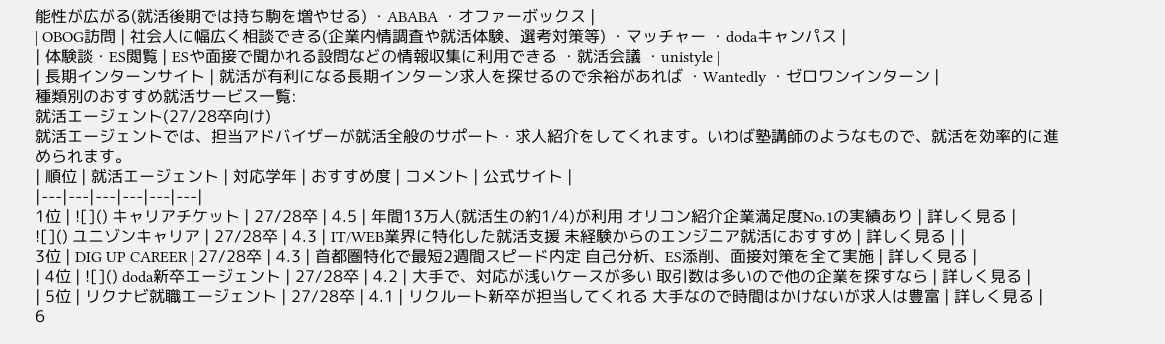能性が広がる(就活後期では持ち駒を増やせる) ・ABABA ・オファーボックス |
| OBOG訪問 | 社会人に幅広く相談できる(企業内情調査や就活体験、選考対策等) ・マッチャー ・dodaキャンパス |
| 体験談・ES閲覧 | ESや面接で聞かれる設問などの情報収集に利用できる ・就活会議 ・unistyle |
| 長期インターンサイト | 就活が有利になる長期インターン求人を探せるので余裕があれば ・Wantedly ・ゼロワンインターン |
種類別のおすすめ就活サービス一覧:
就活エージェント(27/28卒向け)
就活エージェントでは、担当アドバイザーが就活全般のサポート・求人紹介をしてくれます。いわば塾講師のようなもので、就活を効率的に進められます。
| 順位 | 就活エージェント | 対応学年 | おすすめ度 | コメント | 公式サイト |
|---|---|---|---|---|---|
1位 | ![]() キャリアチケット | 27/28卒 | 4.5 | 年間13万人(就活生の約1/4)が利用 オリコン紹介企業満足度No.1の実績あり | 詳しく見る |
![]() ユニゾンキャリア | 27/28卒 | 4.3 | IT/WEB業界に特化した就活支援 未経験からのエンジニア就活におすすめ | 詳しく見る | |
3位 | DIG UP CAREER | 27/28卒 | 4.3 | 首都圏特化で最短2週間スピード内定 自己分析、ES添削、面接対策を全て実施 | 詳しく見る |
| 4位 | ![]() doda新卒エージェント | 27/28卒 | 4.2 | 大手で、対応が浅いケースが多い 取引数は多いので他の企業を探すなら | 詳しく見る |
| 5位 | リクナビ就職エージェント | 27/28卒 | 4.1 | リクルート新卒が担当してくれる 大手なので時間はかけないが求人は豊富 | 詳しく見る |
6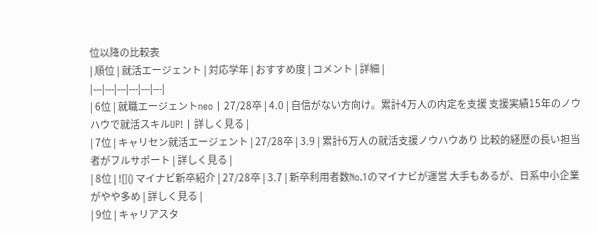位以降の比較表
| 順位 | 就活エージェント | 対応学年 | おすすめ度 | コメント | 詳細 |
|---|---|---|---|---|---|
| 6位 | 就職エージェントneo | 27/28卒 | 4.0 | 自信がない方向け。累計4万人の内定を支援 支援実績15年のノウハウで就活スキルUP! | 詳しく見る |
| 7位 | キャリセン就活エージェント | 27/28卒 | 3.9 | 累計6万人の就活支援ノウハウあり 比較的経歴の長い担当者がフルサポート | 詳しく見る |
| 8位 | ![]() マイナビ新卒紹介 | 27/28卒 | 3.7 | 新卒利用者数No.1のマイナビが運営 大手もあるが、日系中小企業がやや多め | 詳しく見る |
| 9位 | キャリアスタ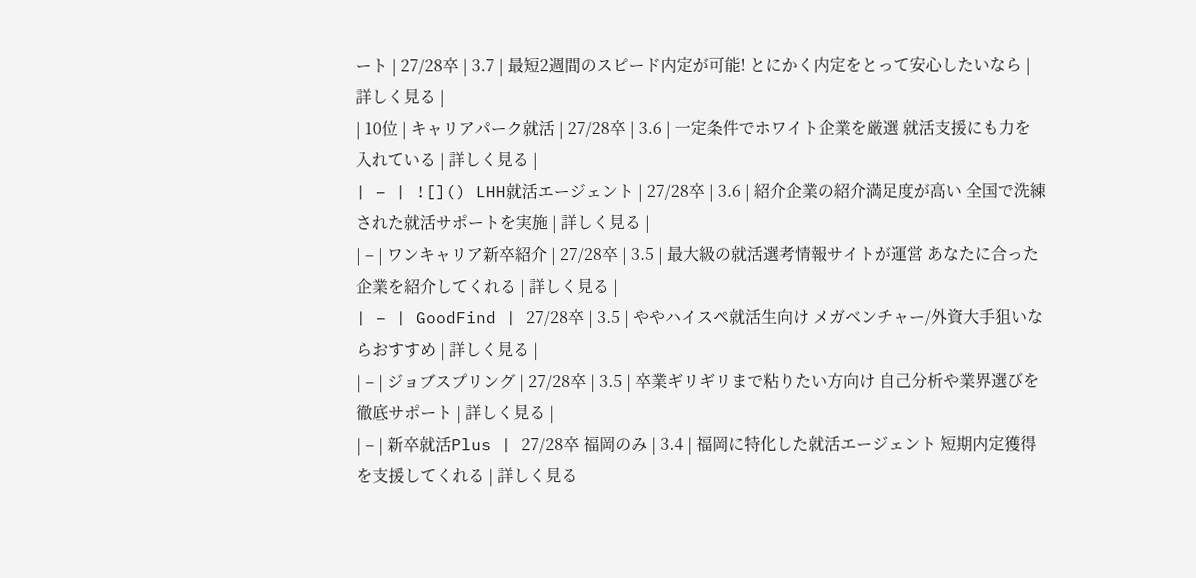ート | 27/28卒 | 3.7 | 最短2週間のスピード内定が可能! とにかく内定をとって安心したいなら | 詳しく見る |
| 10位 | キャリアパーク就活 | 27/28卒 | 3.6 | 一定条件でホワイト企業を厳選 就活支援にも力を入れている | 詳しく見る |
| – | ![]() LHH就活エージェント | 27/28卒 | 3.6 | 紹介企業の紹介満足度が高い 全国で洗練された就活サポートを実施 | 詳しく見る |
| – | ワンキャリア新卒紹介 | 27/28卒 | 3.5 | 最大級の就活選考情報サイトが運営 あなたに合った企業を紹介してくれる | 詳しく見る |
| – | GoodFind | 27/28卒 | 3.5 | ややハイスペ就活生向け メガベンチャー/外資大手狙いならおすすめ | 詳しく見る |
| – | ジョブスプリング | 27/28卒 | 3.5 | 卒業ギリギリまで粘りたい方向け 自己分析や業界選びを徹底サポート | 詳しく見る |
| – | 新卒就活Plus | 27/28卒 福岡のみ | 3.4 | 福岡に特化した就活エージェント 短期内定獲得を支援してくれる | 詳しく見る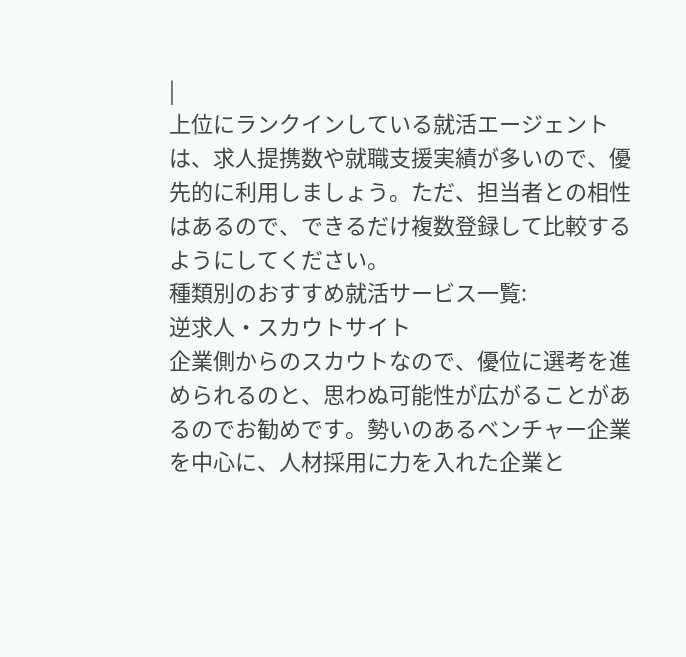|
上位にランクインしている就活エージェントは、求人提携数や就職支援実績が多いので、優先的に利用しましょう。ただ、担当者との相性はあるので、できるだけ複数登録して比較するようにしてください。
種類別のおすすめ就活サービス一覧:
逆求人・スカウトサイト
企業側からのスカウトなので、優位に選考を進められるのと、思わぬ可能性が広がることがあるのでお勧めです。勢いのあるベンチャー企業を中心に、人材採用に力を入れた企業と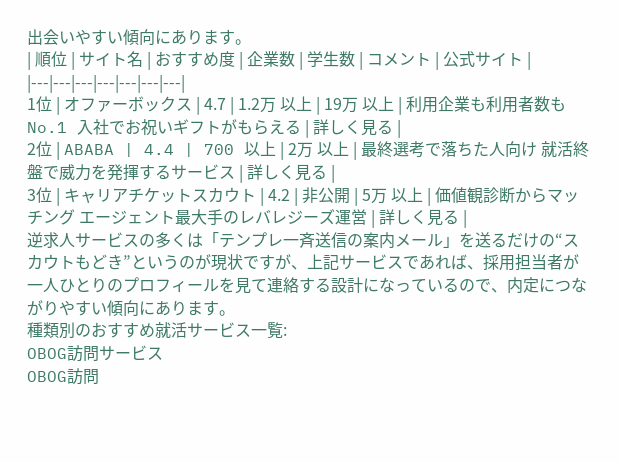出会いやすい傾向にあります。
| 順位 | サイト名 | おすすめ度 | 企業数 | 学生数 | コメント | 公式サイト |
|---|---|---|---|---|---|---|
1位 | オファーボックス | 4.7 | 1.2万 以上 | 19万 以上 | 利用企業も利用者数もNo.1 入社でお祝いギフトがもらえる | 詳しく見る |
2位 | ABABA | 4.4 | 700 以上 | 2万 以上 | 最終選考で落ちた人向け 就活終盤で威力を発揮するサービス | 詳しく見る |
3位 | キャリアチケットスカウト | 4.2 | 非公開 | 5万 以上 | 価値観診断からマッチング エージェント最大手のレバレジーズ運営 | 詳しく見る |
逆求人サービスの多くは「テンプレ一斉送信の案内メール」を送るだけの“スカウトもどき”というのが現状ですが、上記サービスであれば、採用担当者が一人ひとりのプロフィールを見て連絡する設計になっているので、内定につながりやすい傾向にあります。
種類別のおすすめ就活サービス一覧:
OBOG訪問サービス
OBOG訪問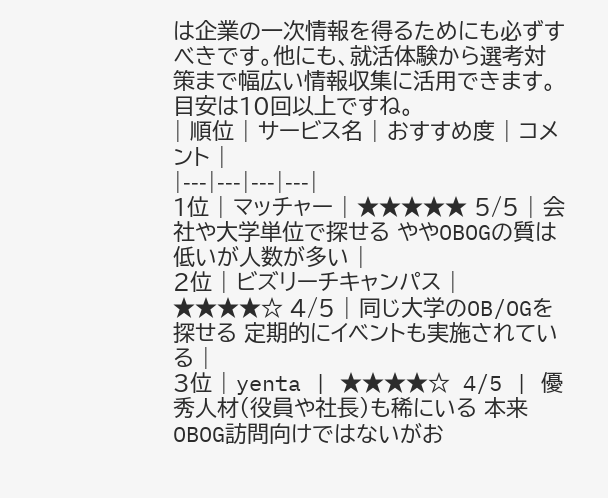は企業の一次情報を得るためにも必ずすべきです。他にも、就活体験から選考対策まで幅広い情報収集に活用できます。目安は10回以上ですね。
| 順位 | サービス名 | おすすめ度 | コメント |
|---|---|---|---|
1位 | マッチャー | ★★★★★ 5/5 | 会社や大学単位で探せる ややOBOGの質は低いが人数が多い |
2位 | ビズリーチキャンパス | ★★★★☆ 4/5 | 同じ大学のOB/OGを探せる 定期的にイベントも実施されている |
3位 | yenta | ★★★★☆ 4/5 | 優秀人材(役員や社長)も稀にいる 本来OBOG訪問向けではないがお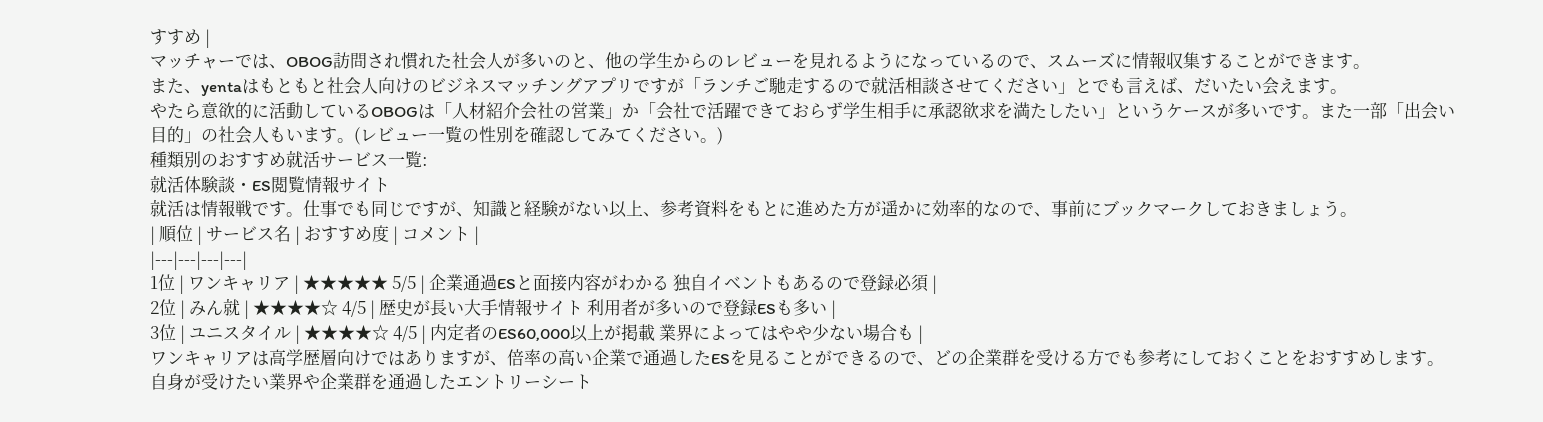すすめ |
マッチャーでは、OBOG訪問され慣れた社会人が多いのと、他の学生からのレビューを見れるようになっているので、スムーズに情報収集することができます。
また、yentaはもともと社会人向けのビジネスマッチングアプリですが「ランチご馳走するので就活相談させてください」とでも言えば、だいたい会えます。
やたら意欲的に活動しているOBOGは「人材紹介会社の営業」か「会社で活躍できておらず学生相手に承認欲求を満たしたい」というケースが多いです。また一部「出会い目的」の社会人もいます。(レビュー一覧の性別を確認してみてください。)
種類別のおすすめ就活サービス一覧:
就活体験談・ES閲覧情報サイト
就活は情報戦です。仕事でも同じですが、知識と経験がない以上、参考資料をもとに進めた方が遥かに効率的なので、事前にブックマークしておきましょう。
| 順位 | サービス名 | おすすめ度 | コメント |
|---|---|---|---|
1位 | ワンキャリア | ★★★★★ 5/5 | 企業通過ESと面接内容がわかる 独自イベントもあるので登録必須 |
2位 | みん就 | ★★★★☆ 4/5 | 歴史が長い大手情報サイト 利用者が多いので登録ESも多い |
3位 | ユニスタイル | ★★★★☆ 4/5 | 内定者のES60,000以上が掲載 業界によってはやや少ない場合も |
ワンキャリアは高学歴層向けではありますが、倍率の高い企業で通過したESを見ることができるので、どの企業群を受ける方でも参考にしておくことをおすすめします。
自身が受けたい業界や企業群を通過したエントリーシート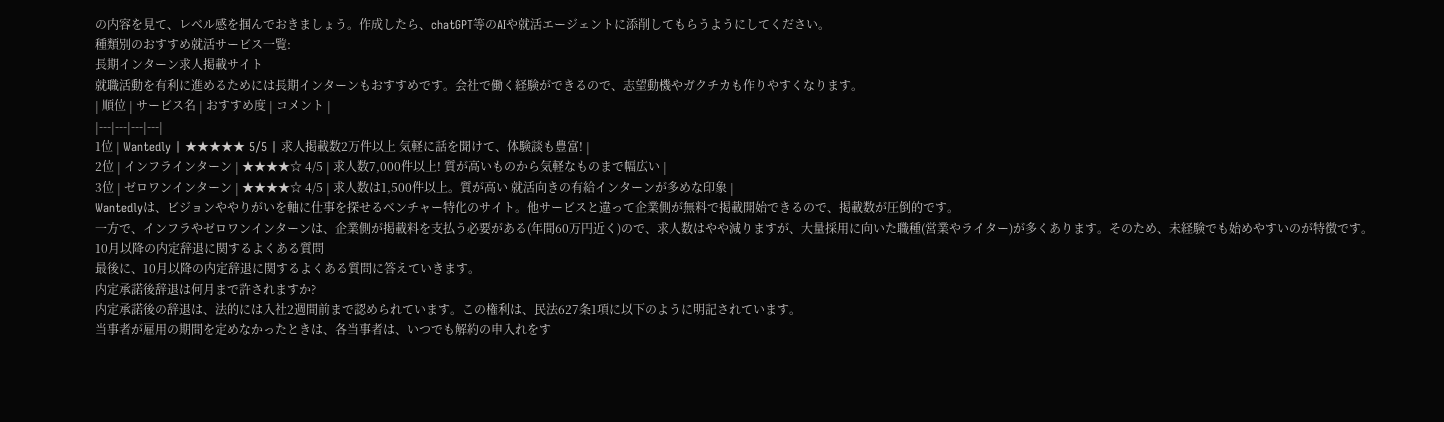の内容を見て、レベル感を掴んでおきましょう。作成したら、chatGPT等のAIや就活エージェントに添削してもらうようにしてください。
種類別のおすすめ就活サービス一覧:
長期インターン求人掲載サイト
就職活動を有利に進めるためには長期インターンもおすすめです。会社で働く経験ができるので、志望動機やガクチカも作りやすくなります。
| 順位 | サービス名 | おすすめ度 | コメント |
|---|---|---|---|
1位 | Wantedly | ★★★★★ 5/5 | 求人掲載数2万件以上 気軽に話を聞けて、体験談も豊富! |
2位 | インフラインターン | ★★★★☆ 4/5 | 求人数7,000件以上! 質が高いものから気軽なものまで幅広い |
3位 | ゼロワンインターン | ★★★★☆ 4/5 | 求人数は1,500件以上。質が高い 就活向きの有給インターンが多めな印象 |
Wantedlyは、ビジョンややりがいを軸に仕事を探せるベンチャー特化のサイト。他サービスと違って企業側が無料で掲載開始できるので、掲載数が圧倒的です。
一方で、インフラやゼロワンインターンは、企業側が掲載料を支払う必要がある(年間60万円近く)ので、求人数はやや減りますが、大量採用に向いた職種(営業やライター)が多くあります。そのため、未経験でも始めやすいのが特徴です。
10月以降の内定辞退に関するよくある質問
最後に、10月以降の内定辞退に関するよくある質問に答えていきます。
内定承諾後辞退は何月まで許されますか?
内定承諾後の辞退は、法的には入社2週間前まで認められています。この権利は、民法627条1項に以下のように明記されています。
当事者が雇用の期間を定めなかったときは、各当事者は、いつでも解約の申入れをす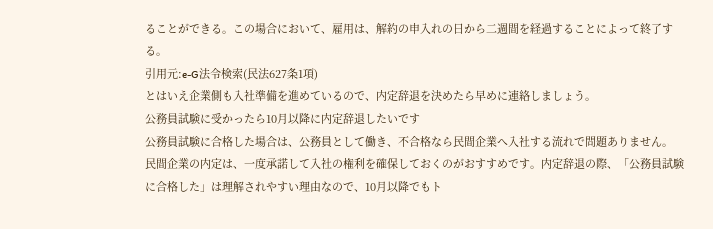ることができる。この場合において、雇用は、解約の申入れの日から二週間を経過することによって終了する。
引用元:e-G法令検索(民法627条1項)
とはいえ企業側も入社準備を進めているので、内定辞退を決めたら早めに連絡しましょう。
公務員試験に受かったら10月以降に内定辞退したいです
公務員試験に合格した場合は、公務員として働き、不合格なら民間企業へ入社する流れで問題ありません。
民間企業の内定は、一度承諾して入社の権利を確保しておくのがおすすめです。内定辞退の際、「公務員試験に合格した」は理解されやすい理由なので、10月以降でもト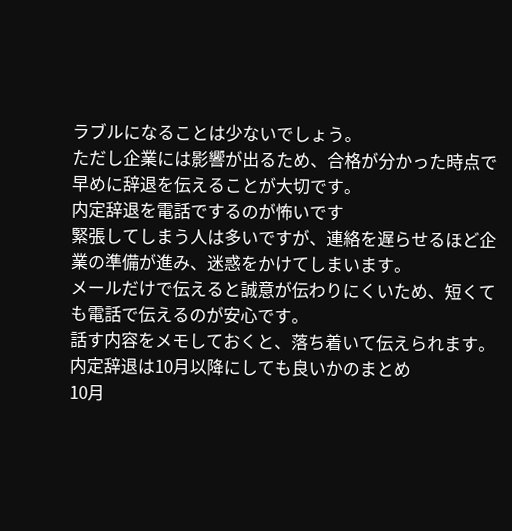ラブルになることは少ないでしょう。
ただし企業には影響が出るため、合格が分かった時点で早めに辞退を伝えることが大切です。
内定辞退を電話でするのが怖いです
緊張してしまう人は多いですが、連絡を遅らせるほど企業の準備が進み、迷惑をかけてしまいます。
メールだけで伝えると誠意が伝わりにくいため、短くても電話で伝えるのが安心です。
話す内容をメモしておくと、落ち着いて伝えられます。
内定辞退は10月以降にしても良いかのまとめ
10月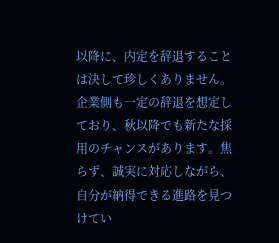以降に、内定を辞退することは決して珍しくありません。
企業側も一定の辞退を想定しており、秋以降でも新たな採用のチャンスがあります。焦らず、誠実に対応しながら、自分が納得できる進路を見つけてい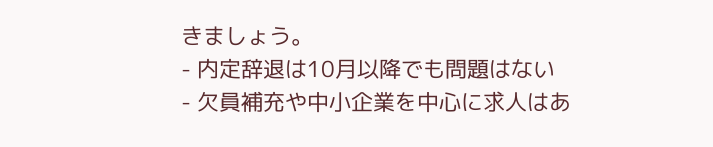きましょう。
- 内定辞退は10月以降でも問題はない
- 欠員補充や中小企業を中心に求人はあ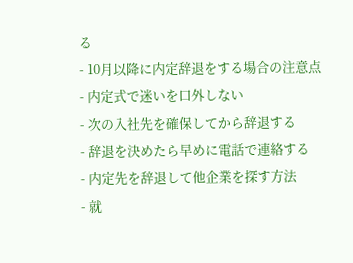る
- 10月以降に内定辞退をする場合の注意点
- 内定式で迷いを口外しない
- 次の入社先を確保してから辞退する
- 辞退を決めたら早めに電話で連絡する
- 内定先を辞退して他企業を探す方法
- 就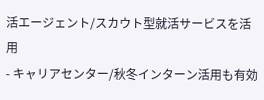活エージェント/スカウト型就活サービスを活用
- キャリアセンター/秋冬インターン活用も有効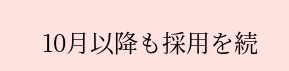10月以降も採用を続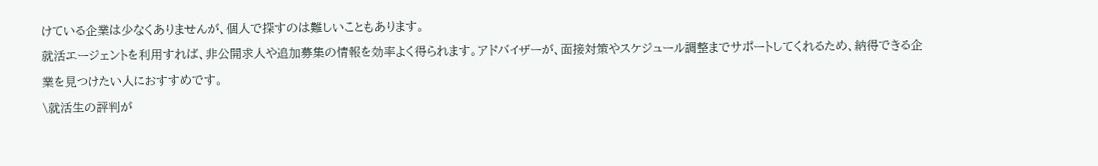けている企業は少なくありませんが、個人で探すのは難しいこともあります。
就活エージェントを利用すれば、非公開求人や追加募集の情報を効率よく得られます。アドバイザーが、面接対策やスケジュール調整までサポートしてくれるため、納得できる企業を見つけたい人におすすめです。
\就活生の評判が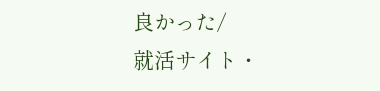良かった/
就活サイト・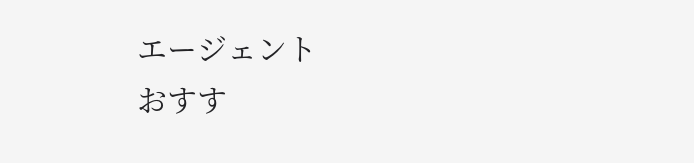エージェント
おすす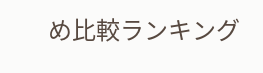め比較ランキング